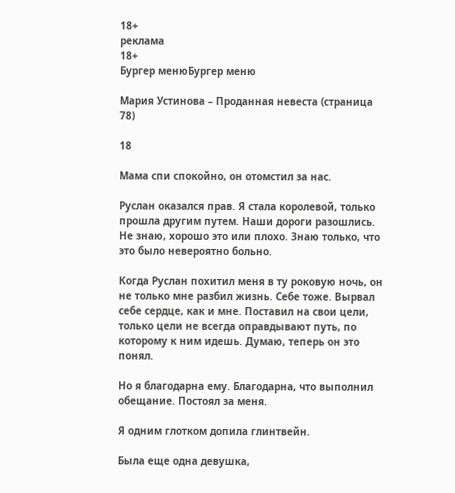18+
реклама
18+
Бургер менюБургер меню

Мария Устинова – Проданная невеста (страница 78)

18

Мама спи спокойно, он отомстил за нас.

Руслан оказался прав. Я стала королевой, только прошла другим путем. Наши дороги разошлись. Не знаю, хорошо это или плохо. Знаю только, что это было невероятно больно.

Когда Руслан похитил меня в ту роковую ночь, он не только мне разбил жизнь. Себе тоже. Вырвал себе сердце, как и мне. Поставил на свои цели, только цели не всегда оправдывают путь, по которому к ним идешь. Думаю, теперь он это понял.

Но я благодарна ему. Благодарна, что выполнил обещание. Постоял за меня.

Я одним глотком допила глинтвейн.

Была еще одна девушка,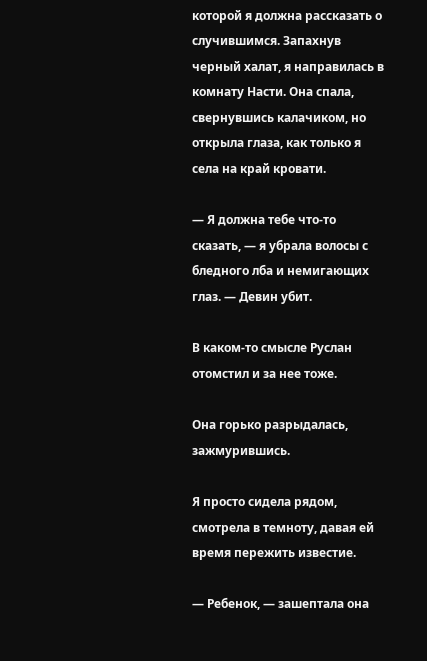которой я должна рассказать о случившимся. Запахнув черный халат, я направилась в комнату Насти. Она спала, свернувшись калачиком, но открыла глаза, как только я села на край кровати.

— Я должна тебе что-то сказать, — я убрала волосы с бледного лба и немигающих глаз. — Девин убит.

В каком-то смысле Руслан отомстил и за нее тоже.

Она горько разрыдалась, зажмурившись.

Я просто сидела рядом, смотрела в темноту, давая ей время пережить известие.

— Ребенок, — зашептала она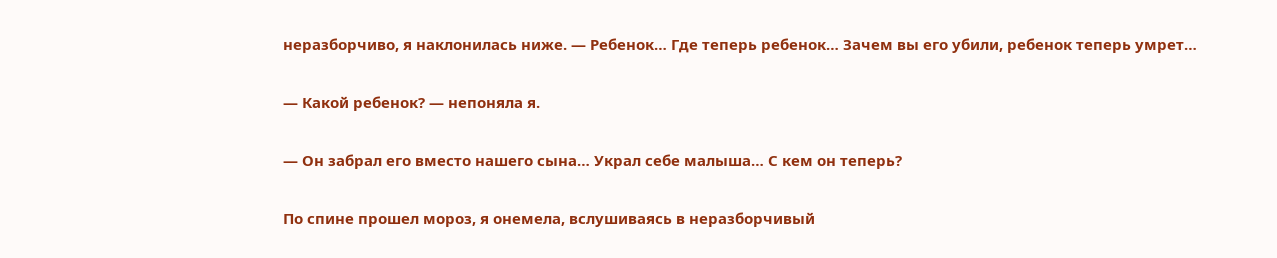неразборчиво, я наклонилась ниже. — Ребенок… Где теперь ребенок… Зачем вы его убили, ребенок теперь умрет…

— Какой ребенок? — непоняла я.

— Он забрал его вместо нашего сына… Украл себе малыша… С кем он теперь?

По спине прошел мороз, я онемела, вслушиваясь в неразборчивый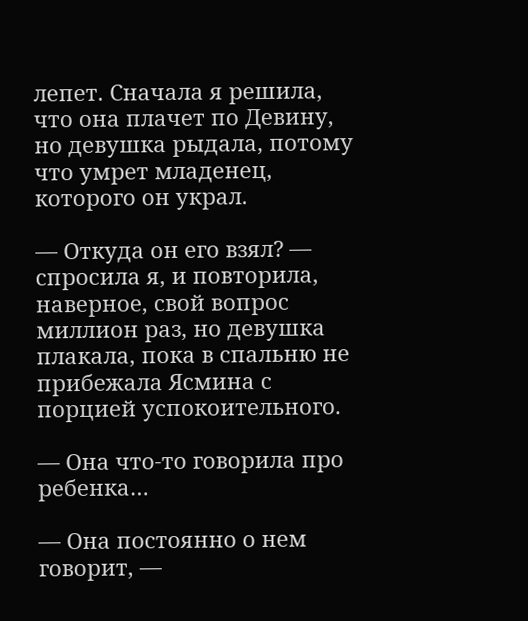лепет. Сначала я решила, что она плачет по Девину, но девушка рыдала, потому что умрет младенец, которого он украл.

— Откуда он его взял? — спросила я, и повторила, наверное, свой вопрос миллион раз, но девушка плакала, пока в спальню не прибежала Ясмина с порцией успокоительного.

— Она что-то говорила про ребенка…

— Она постоянно о нем говорит, —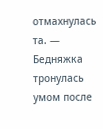отмахнулась та. — Бедняжка тронулась умом после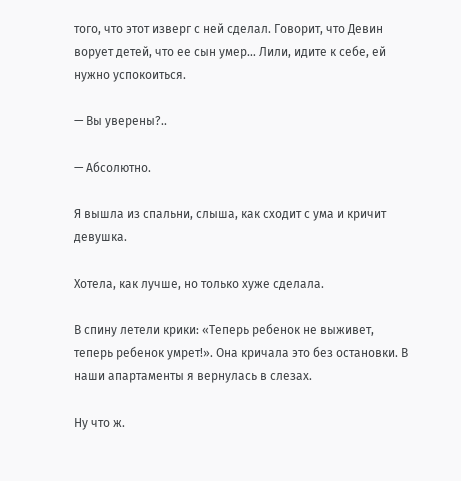того, что этот изверг с ней сделал. Говорит, что Девин ворует детей, что ее сын умер… Лили, идите к себе, ей нужно успокоиться.

— Вы уверены?..

— Абсолютно.

Я вышла из спальни, слыша, как сходит с ума и кричит девушка.

Хотела, как лучше, но только хуже сделала.

В спину летели крики: «Теперь ребенок не выживет, теперь ребенок умрет!». Она кричала это без остановки. В наши апартаменты я вернулась в слезах.

Ну что ж.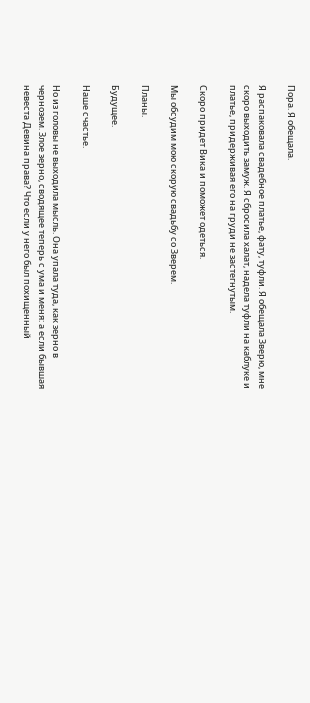Пора. Я обещала.

Я распаковала свадебное платье, фату, туфли. Я обещала Зверю, мне скоро выходить замуж. Я сбросила халат, надела туфли на каблуке и платье, придерживая его на груди не застегнутым.

Скоро придет Вика и поможет одеться.

Мы обсудим мою скорую свадьбу со Зверем.

Планы.

Будущее.

Наше счастье.

Но из головы не выходила мысль. Она упала туда, как зерно в чернозем. Злое зерно, сводящее теперь с ума и меня: а если бывшая невеста Девина права? Что если у него был похищенный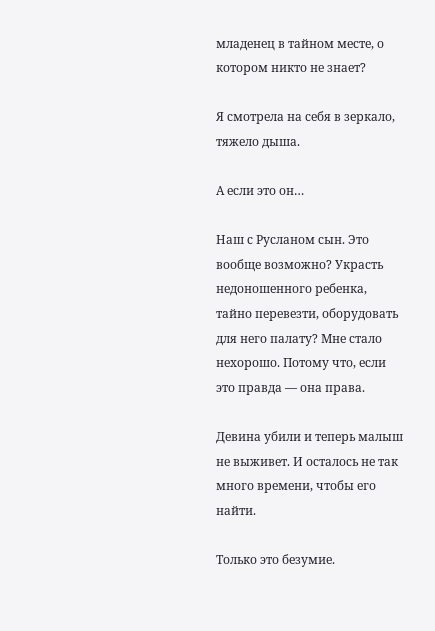младенец в тайном месте, о котором никто не знает?

Я смотрела на себя в зеркало, тяжело дыша.

А если это он…

Наш с Русланом сын. Это вообще возможно? Украсть недоношенного ребенка, тайно перевезти, оборудовать для него палату? Мне стало нехорошо. Потому что, если это правда — она права.

Девина убили и теперь малыш не выживет. И осталось не так много времени, чтобы его найти.

Только это безумие.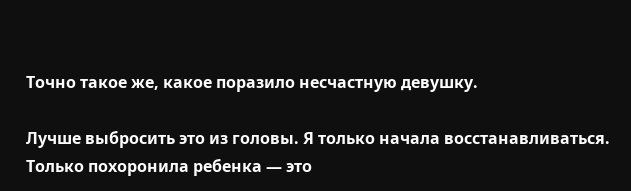Точно такое же, какое поразило несчастную девушку.

Лучше выбросить это из головы. Я только начала восстанавливаться. Только похоронила ребенка — это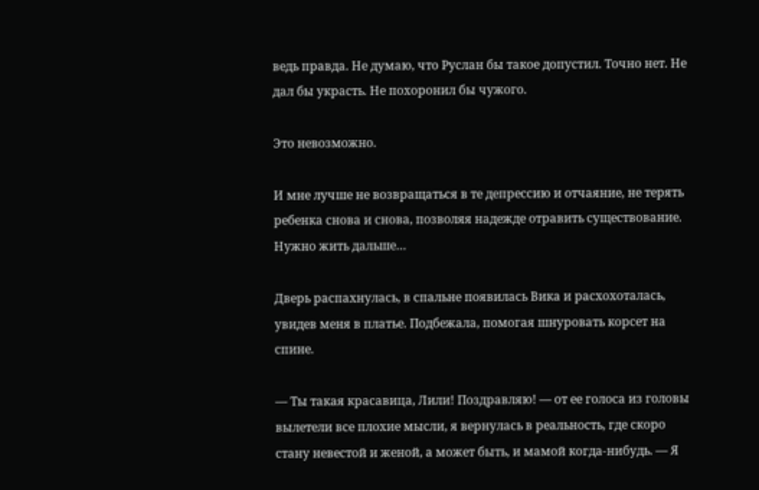ведь правда. Не думаю, что Руслан бы такое допустил. Точно нет. Не дал бы украсть. Не похоронил бы чужого.

Это невозможно.

И мне лучше не возвращаться в те депрессию и отчаяние, не терять ребенка снова и снова, позволяя надежде отравить существование. Нужно жить дальше…

Дверь распахнулась, в спальне появилась Вика и расхохоталась, увидев меня в платье. Подбежала, помогая шнуровать корсет на спине.

— Ты такая красавица, Лили! Поздравляю! — от ее голоса из головы вылетели все плохие мысли, я вернулась в реальность, где скоро стану невестой и женой, а может быть, и мамой когда-нибудь. — Я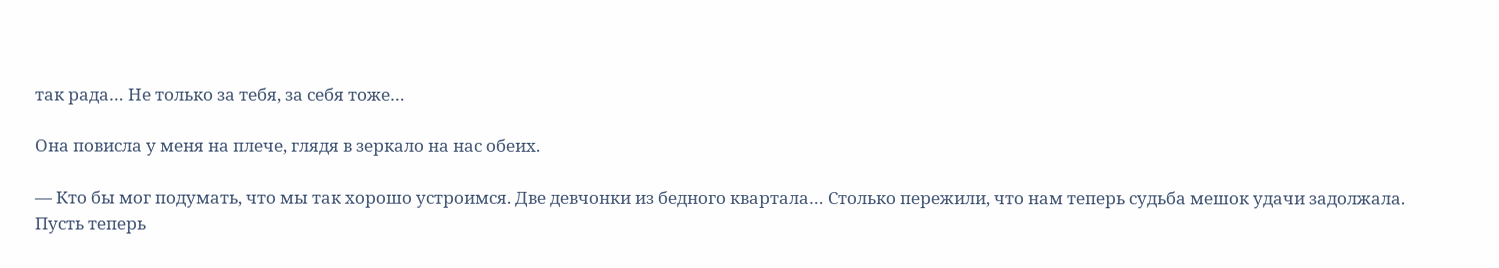так рада… Не только за тебя, за себя тоже…

Она повисла у меня на плече, глядя в зеркало на нас обеих.

— Кто бы мог подумать, что мы так хорошо устроимся. Две девчонки из бедного квартала… Столько пережили, что нам теперь судьба мешок удачи задолжала. Пусть теперь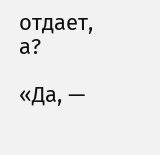отдает, а?

«Да, —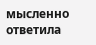мысленно ответила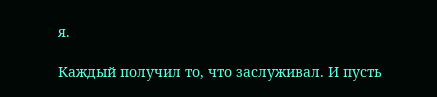я.

Каждый получил то, что заслуживал. И пусть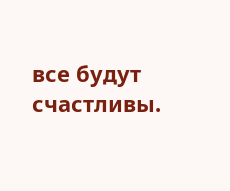все будут счастливы.